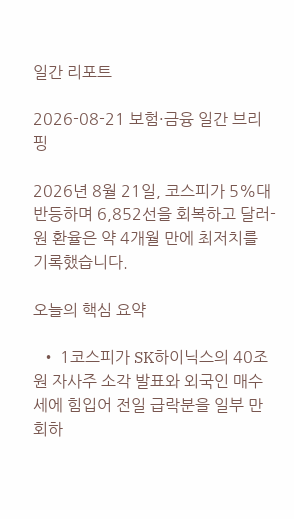일간 리포트

2026-08-21 보험·금융 일간 브리핑

2026년 8월 21일, 코스피가 5%대 반등하며 6,852선을 회복하고 달러-원 환율은 약 4개월 만에 최저치를 기록했습니다.

오늘의 핵심 요약

  • 1코스피가 SK하이닉스의 40조 원 자사주 소각 발표와 외국인 매수세에 힘입어 전일 급락분을 일부 만회하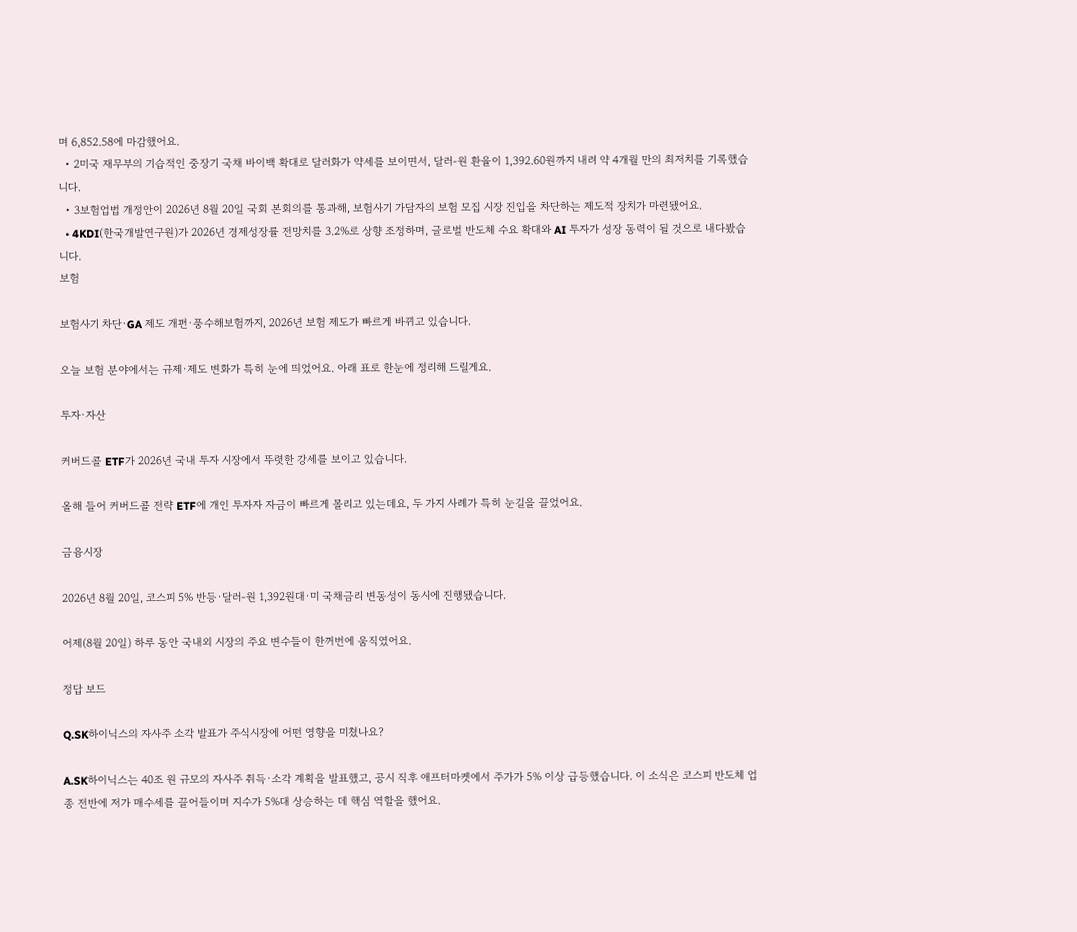며 6,852.58에 마감했어요.
  • 2미국 재무부의 기습적인 중장기 국채 바이백 확대로 달러화가 약세를 보이면서, 달러-원 환율이 1,392.60원까지 내려 약 4개월 만의 최저치를 기록했습니다.
  • 3보험업법 개정안이 2026년 8월 20일 국회 본회의를 통과해, 보험사기 가담자의 보험 모집 시장 진입을 차단하는 제도적 장치가 마련됐어요.
  • 4KDI(한국개발연구원)가 2026년 경제성장률 전망치를 3.2%로 상향 조정하며, 글로벌 반도체 수요 확대와 AI 투자가 성장 동력이 될 것으로 내다봤습니다.
보험

보험사기 차단·GA 제도 개편·풍수해보험까지, 2026년 보험 제도가 빠르게 바뀌고 있습니다.

오늘 보험 분야에서는 규제·제도 변화가 특히 눈에 띄었어요. 아래 표로 한눈에 정리해 드릴게요.

투자·자산

커버드콜 ETF가 2026년 국내 투자 시장에서 뚜렷한 강세를 보이고 있습니다.

올해 들어 커버드콜 전략 ETF에 개인 투자자 자금이 빠르게 몰리고 있는데요, 두 가지 사례가 특히 눈길을 끌었어요.

금융시장

2026년 8월 20일, 코스피 5% 반등·달러-원 1,392원대·미 국채금리 변동성이 동시에 진행됐습니다.

어제(8월 20일) 하루 동안 국내외 시장의 주요 변수들이 한꺼번에 움직였어요.

정답 보드

Q.SK하이닉스의 자사주 소각 발표가 주식시장에 어떤 영향을 미쳤나요?

A.SK하이닉스는 40조 원 규모의 자사주 취득·소각 계획을 발표했고, 공시 직후 애프터마켓에서 주가가 5% 이상 급등했습니다. 이 소식은 코스피 반도체 업종 전반에 저가 매수세를 끌어들이며 지수가 5%대 상승하는 데 핵심 역할을 했어요.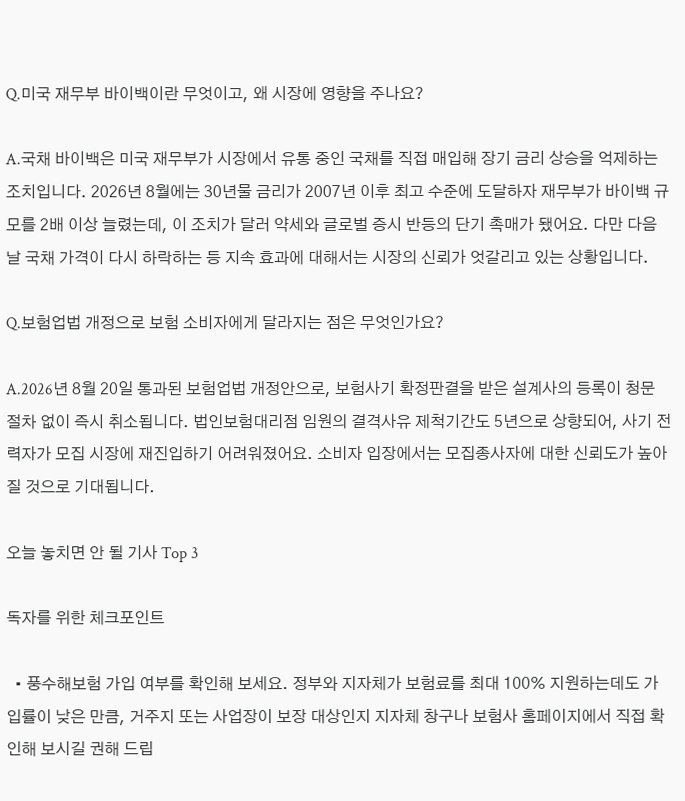Q.미국 재무부 바이백이란 무엇이고, 왜 시장에 영향을 주나요?

A.국채 바이백은 미국 재무부가 시장에서 유통 중인 국채를 직접 매입해 장기 금리 상승을 억제하는 조치입니다. 2026년 8월에는 30년물 금리가 2007년 이후 최고 수준에 도달하자 재무부가 바이백 규모를 2배 이상 늘렸는데, 이 조치가 달러 약세와 글로벌 증시 반등의 단기 촉매가 됐어요. 다만 다음 날 국채 가격이 다시 하락하는 등 지속 효과에 대해서는 시장의 신뢰가 엇갈리고 있는 상황입니다.

Q.보험업법 개정으로 보험 소비자에게 달라지는 점은 무엇인가요?

A.2026년 8월 20일 통과된 보험업법 개정안으로, 보험사기 확정판결을 받은 설계사의 등록이 청문 절차 없이 즉시 취소됩니다. 법인보험대리점 임원의 결격사유 제척기간도 5년으로 상향되어, 사기 전력자가 모집 시장에 재진입하기 어려워졌어요. 소비자 입장에서는 모집종사자에 대한 신뢰도가 높아질 것으로 기대됩니다.

오늘 놓치면 안 될 기사 Top 3

독자를 위한 체크포인트

  • 풍수해보험 가입 여부를 확인해 보세요. 정부와 지자체가 보험료를 최대 100% 지원하는데도 가입률이 낮은 만큼, 거주지 또는 사업장이 보장 대상인지 지자체 창구나 보험사 홈페이지에서 직접 확인해 보시길 권해 드립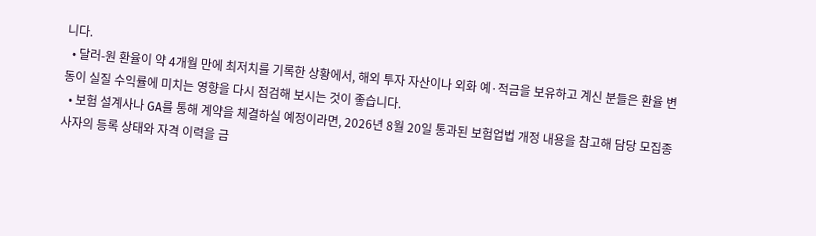니다.
  • 달러-원 환율이 약 4개월 만에 최저치를 기록한 상황에서, 해외 투자 자산이나 외화 예·적금을 보유하고 계신 분들은 환율 변동이 실질 수익률에 미치는 영향을 다시 점검해 보시는 것이 좋습니다.
  • 보험 설계사나 GA를 통해 계약을 체결하실 예정이라면, 2026년 8월 20일 통과된 보험업법 개정 내용을 참고해 담당 모집종사자의 등록 상태와 자격 이력을 금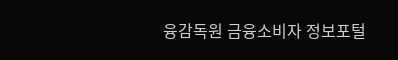융감독원 금융소비자 정보포털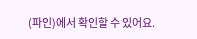(파인)에서 확인할 수 있어요.